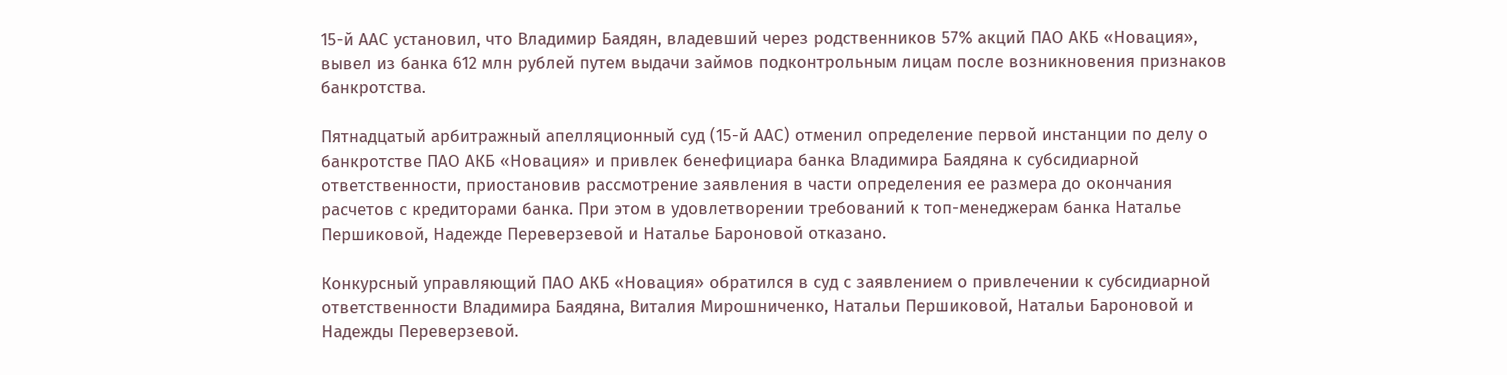15-й ААС установил, что Владимир Баядян, владевший через родственников 57% акций ПАО АКБ «Новация», вывел из банка 612 млн рублей путем выдачи займов подконтрольным лицам после возникновения признаков банкротства.

Пятнадцатый арбитражный апелляционный суд (15-й ААС) отменил определение первой инстанции по делу о банкротстве ПАО АКБ «Новация» и привлек бенефициара банка Владимира Баядяна к субсидиарной ответственности, приостановив рассмотрение заявления в части определения ее размера до окончания расчетов с кредиторами банка. При этом в удовлетворении требований к топ-менеджерам банка Наталье Першиковой, Надежде Переверзевой и Наталье Бароновой отказано.

Конкурсный управляющий ПАО АКБ «Новация» обратился в суд с заявлением о привлечении к субсидиарной ответственности Владимира Баядяна, Виталия Мирошниченко, Натальи Першиковой, Натальи Бароновой и Надежды Переверзевой.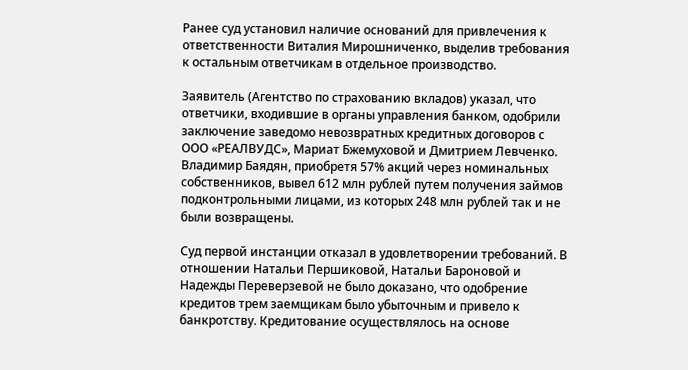Ранее суд установил наличие оснований для привлечения к ответственности Виталия Мирошниченко, выделив требования к остальным ответчикам в отдельное производство.

Заявитель (Агентство по страхованию вкладов) указал, что ответчики, входившие в органы управления банком, одобрили заключение заведомо невозвратных кредитных договоров с ООО «РЕАЛВУДС», Мариат Бжемуховой и Дмитрием Левченко. Владимир Баядян, приобретя 57% акций через номинальных собственников, вывел 612 млн рублей путем получения займов подконтрольными лицами, из которых 248 млн рублей так и не были возвращены.

Суд первой инстанции отказал в удовлетворении требований. В отношении Натальи Першиковой, Натальи Бароновой и Надежды Переверзевой не было доказано, что одобрение кредитов трем заемщикам было убыточным и привело к банкротству. Кредитование осуществлялось на основе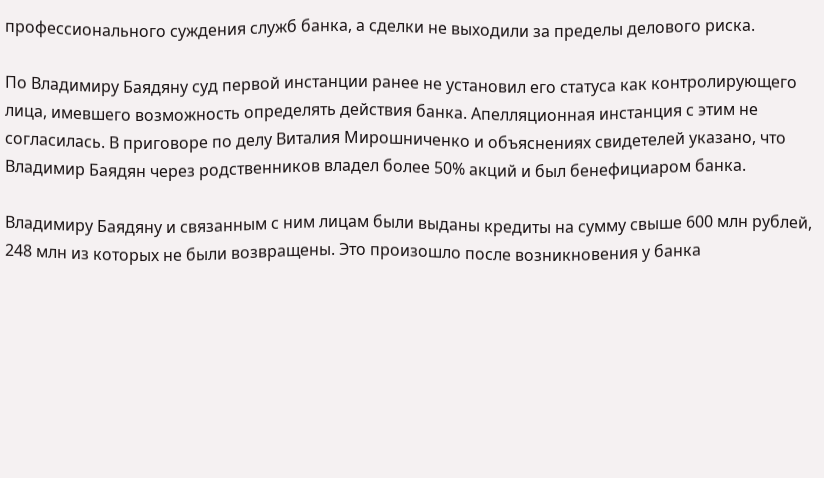профессионального суждения служб банка, а сделки не выходили за пределы делового риска.

По Владимиру Баядяну суд первой инстанции ранее не установил его статуса как контролирующего лица, имевшего возможность определять действия банка. Апелляционная инстанция с этим не согласилась. В приговоре по делу Виталия Мирошниченко и объяснениях свидетелей указано, что Владимир Баядян через родственников владел более 50% акций и был бенефициаром банка.

Владимиру Баядяну и связанным с ним лицам были выданы кредиты на сумму свыше 600 млн рублей, 248 млн из которых не были возвращены. Это произошло после возникновения у банка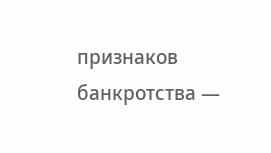признаков банкротства —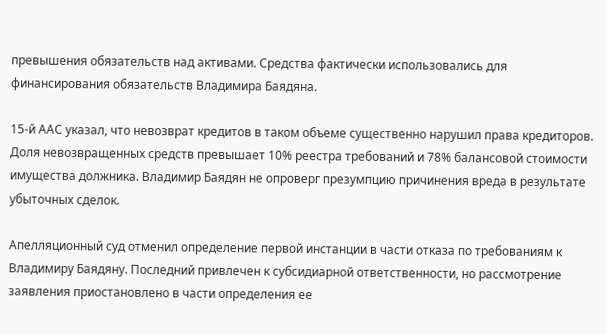превышения обязательств над активами. Средства фактически использовались для финансирования обязательств Владимира Баядяна.

15-й ААС указал, что невозврат кредитов в таком объеме существенно нарушил права кредиторов. Доля невозвращенных средств превышает 10% реестра требований и 78% балансовой стоимости имущества должника. Владимир Баядян не опроверг презумпцию причинения вреда в результате убыточных сделок.

Апелляционный суд отменил определение первой инстанции в части отказа по требованиям к Владимиру Баядяну. Последний привлечен к субсидиарной ответственности, но рассмотрение заявления приостановлено в части определения ее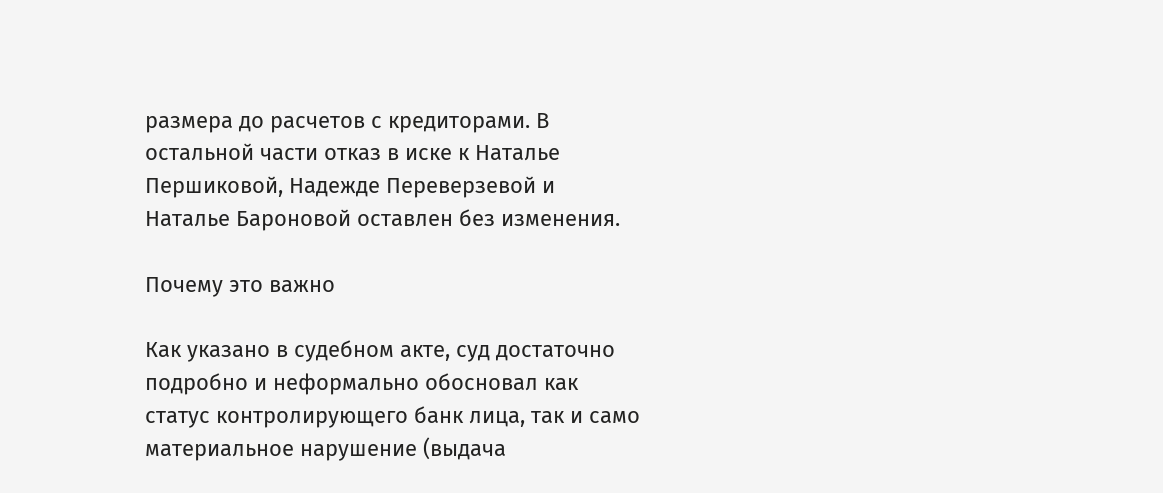размера до расчетов с кредиторами. В остальной части отказ в иске к Наталье Першиковой, Надежде Переверзевой и Наталье Бароновой оставлен без изменения.

Почему это важно

Как указано в судебном акте, суд достаточно подробно и неформально обосновал как статус контролирующего банк лица, так и само материальное нарушение (выдача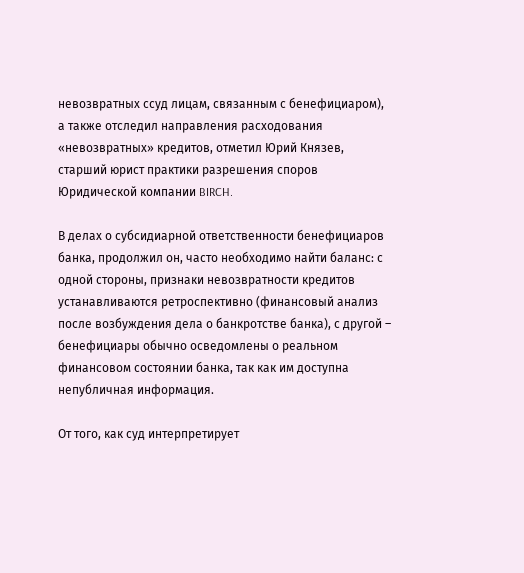невозвратных ссуд лицам, связанным с бенефициаром), а также отследил направления расходования «невозвратных» кредитов, отметил Юрий Князев, старший юрист практики разрешения споров Юридической компании BIRCH.

В делах о субсидиарной ответственности бенефициаров банка, продолжил он, часто необходимо найти баланс: с одной стороны, признаки невозвратности кредитов устанавливаются ретроспективно (финансовый анализ после возбуждения дела о банкротстве банка), с другой – бенефициары обычно осведомлены о реальном финансовом состоянии банка, так как им доступна непубличная информация.

От того, как суд интерпретирует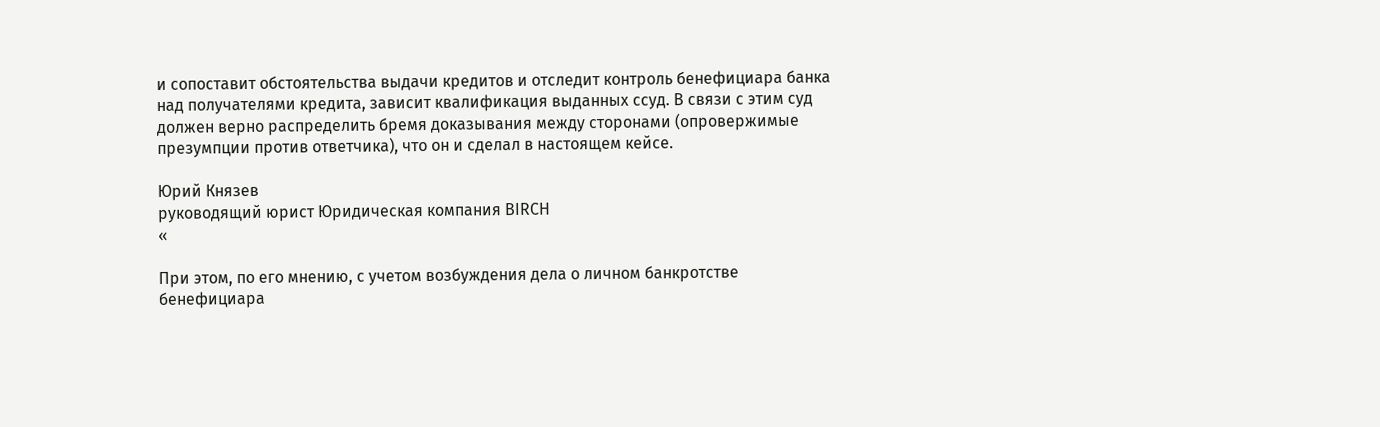и сопоставит обстоятельства выдачи кредитов и отследит контроль бенефициара банка над получателями кредита, зависит квалификация выданных ссуд. В связи с этим суд должен верно распределить бремя доказывания между сторонами (опровержимые презумпции против ответчика), что он и сделал в настоящем кейсе.

Юрий Князев
руководящий юрист Юридическая компания BIRCH
«

При этом, по его мнению, с учетом возбуждения дела о личном банкротстве бенефициара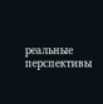реальные перспективы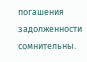погашения задолженности сомнительны.